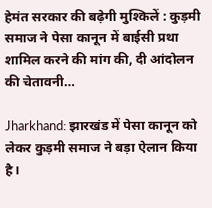हेमंत सरकार की बढ़ेगी मुश्किलें : कुड़मी समाज ने पेसा कानून में बाईसी प्रथा शामिल करने की मांग की, दी आंदोलन की चेतावनी…

Jharkhand: झारखंड में पेसा कानून को लेकर कुड़मी समाज ने बड़ा ऐलान किया है।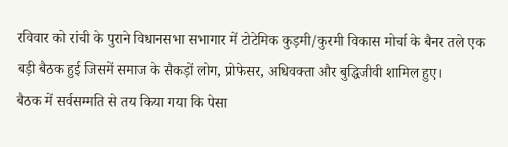रविवार को रांची के पुराने विधानसभा सभागार में टोटेमिक कुड़मी/कुरमी विकास मोर्चा के बैनर तले एक बड़ी बैठक हुई जिसमें समाज के सैकड़ों लोग, प्रोफेसर, अधिवक्ता और बुद्धिजीवी शामिल हुए।
बैठक में सर्वसम्मति से तय किया गया कि पेसा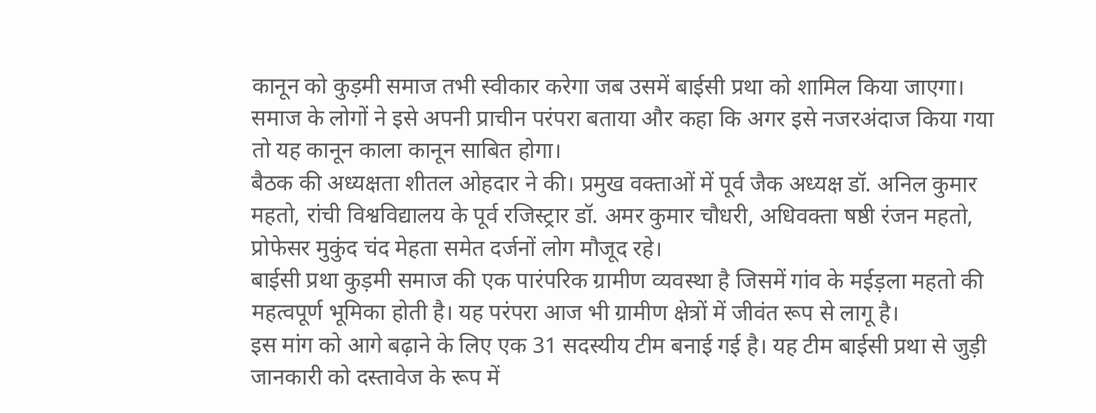कानून को कुड़मी समाज तभी स्वीकार करेगा जब उसमें बाईसी प्रथा को शामिल किया जाएगा। समाज के लोगों ने इसे अपनी प्राचीन परंपरा बताया और कहा कि अगर इसे नजरअंदाज किया गया तो यह कानून काला कानून साबित होगा।
बैठक की अध्यक्षता शीतल ओहदार ने की। प्रमुख वक्ताओं में पूर्व जैक अध्यक्ष डॉ. अनिल कुमार महतो, रांची विश्वविद्यालय के पूर्व रजिस्ट्रार डॉ. अमर कुमार चौधरी, अधिवक्ता षष्ठी रंजन महतो, प्रोफेसर मुकुंद चंद मेहता समेत दर्जनों लोग मौजूद रहे।
बाईसी प्रथा कुड़मी समाज की एक पारंपरिक ग्रामीण व्यवस्था है जिसमें गांव के मईड़ला महतो की महत्वपूर्ण भूमिका होती है। यह परंपरा आज भी ग्रामीण क्षेत्रों में जीवंत रूप से लागू है।
इस मांग को आगे बढ़ाने के लिए एक 31 सदस्यीय टीम बनाई गई है। यह टीम बाईसी प्रथा से जुड़ी जानकारी को दस्तावेज के रूप में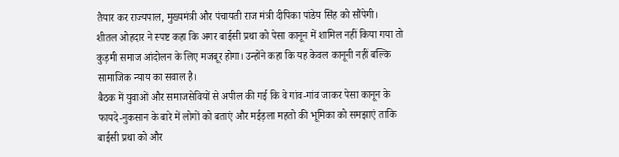तैयार कर राज्यपाल, मुख्यमंत्री और पंचायती राज मंत्री दीपिका पांडेय सिंह को सौंपेगी।
शीतल ओहदार ने स्पष्ट कहा कि अगर बाईसी प्रथा को पेसा कानून में शामिल नहीं किया गया तो कुड़मी समाज आंदोलन के लिए मजबूर होगा। उन्होंने कहा कि यह केवल कानूनी नहीं बल्कि सामाजिक न्याय का सवाल है।
बैठक में युवाओं और समाजसेवियों से अपील की गई कि वे गांव-गांव जाकर पेसा कानून के फायदे-नुकसान के बारे में लोगों को बताएं और मईड़ला महतो की भूमिका को समझाएं ताकि बाईसी प्रथा को और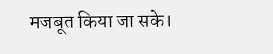मजबूत किया जा सके।